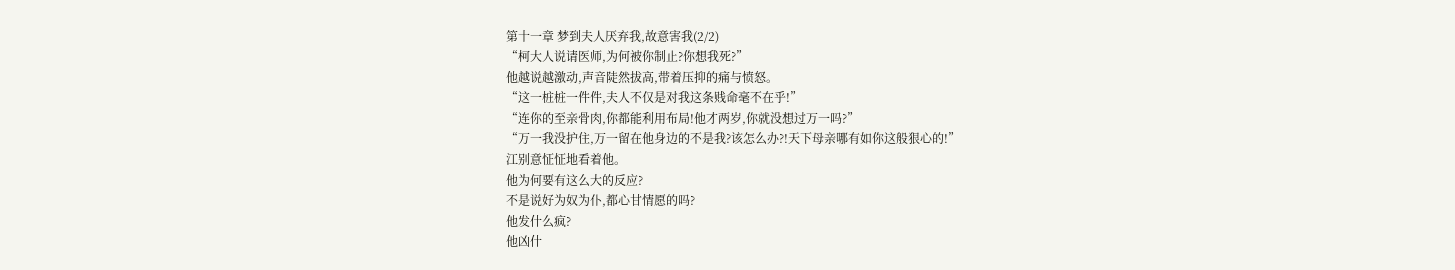第十一章 梦到夫人厌弃我,故意害我(2/2)
“柯大人说请医师,为何被你制止?你想我死?”
他越说越激动,声音陡然拔高,带着压抑的痛与愤怒。
“这一桩桩一件件,夫人不仅是对我这条贱命毫不在乎!”
“连你的至亲骨肉,你都能利用布局!他才两岁,你就没想过万一吗?”
“万一我没护住,万一留在他身边的不是我?该怎么办?!天下母亲哪有如你这般狠心的!”
江别意怔怔地看着他。
他为何要有这么大的反应?
不是说好为奴为仆,都心甘情愿的吗?
他发什么疯?
他凶什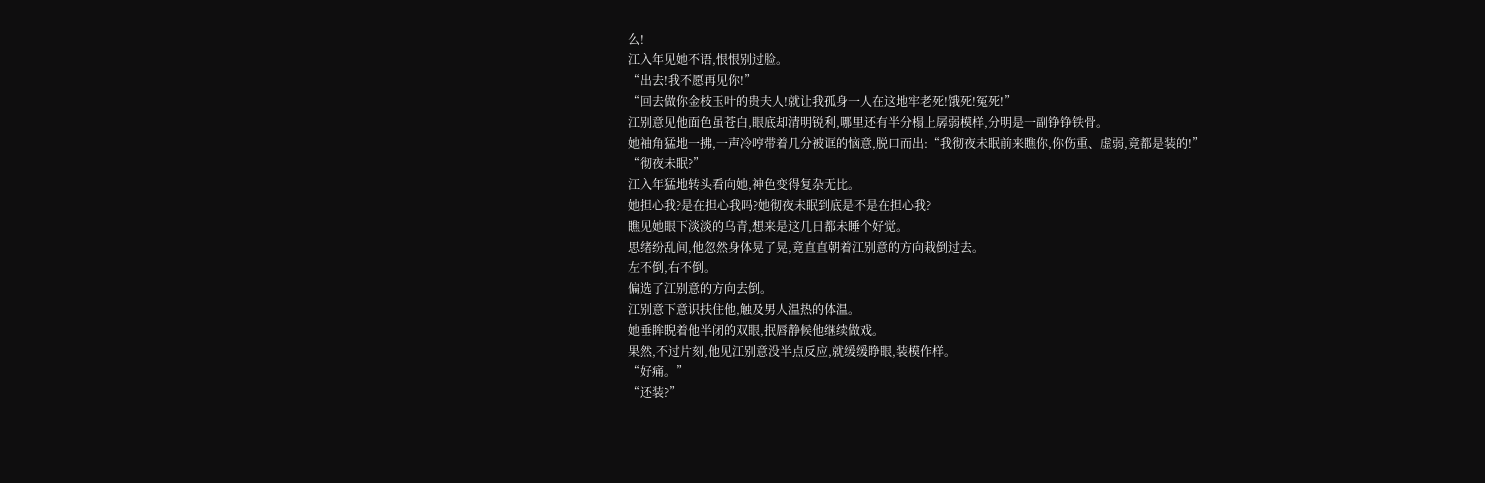么!
江入年见她不语,恨恨别过脸。
“出去!我不愿再见你!”
“回去做你金枝玉叶的贵夫人!就让我孤身一人在这地牢老死!饿死!冤死!”
江别意见他面色虽苍白,眼底却清明锐利,哪里还有半分榻上孱弱模样,分明是一副铮铮铁骨。
她袖角猛地一拂,一声冷哼带着几分被诓的恼意,脱口而出:“我彻夜未眠前来瞧你,你伤重、虚弱,竟都是装的!”
“彻夜未眠?”
江入年猛地转头看向她,神色变得复杂无比。
她担心我?是在担心我吗?她彻夜未眠到底是不是在担心我?
瞧见她眼下淡淡的乌青,想来是这几日都未睡个好觉。
思绪纷乱间,他忽然身体晃了晃,竟直直朝着江别意的方向栽倒过去。
左不倒,右不倒。
偏选了江别意的方向去倒。
江别意下意识扶住他,触及男人温热的体温。
她垂眸睨着他半闭的双眼,抿唇静候他继续做戏。
果然,不过片刻,他见江别意没半点反应,就缓缓睁眼,装模作样。
“好痛。”
“还装?”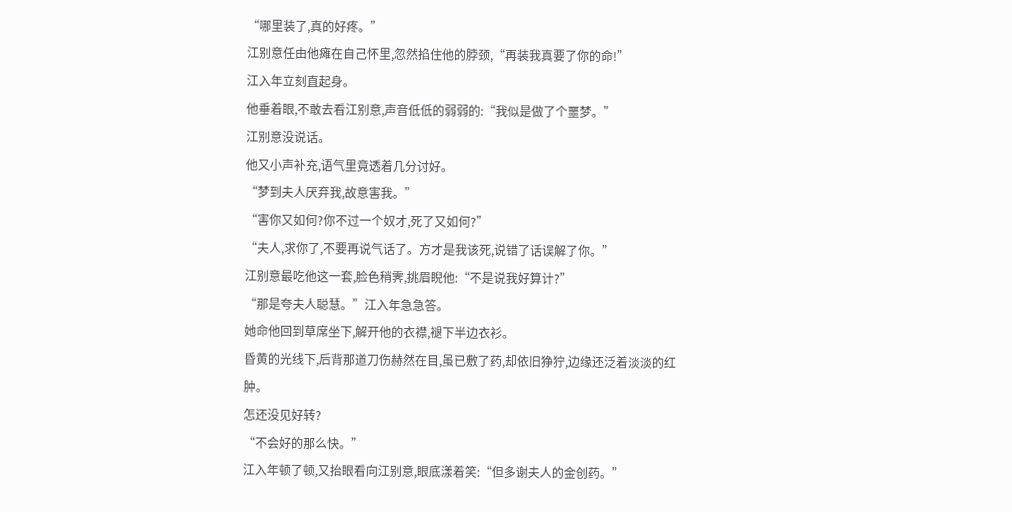“哪里装了,真的好疼。”
江别意任由他瘫在自己怀里,忽然掐住他的脖颈,“再装我真要了你的命!”
江入年立刻直起身。
他垂着眼,不敢去看江别意,声音低低的弱弱的:“我似是做了个噩梦。”
江别意没说话。
他又小声补充,语气里竟透着几分讨好。
“梦到夫人厌弃我,故意害我。”
“害你又如何?你不过一个奴才,死了又如何?”
“夫人,求你了,不要再说气话了。方才是我该死,说错了话误解了你。”
江别意最吃他这一套,脸色稍霁,挑眉睨他:“不是说我好算计?”
“那是夸夫人聪慧。”江入年急急答。
她命他回到草席坐下,解开他的衣襟,褪下半边衣衫。
昏黄的光线下,后背那道刀伤赫然在目,虽已敷了药,却依旧狰狞,边缘还泛着淡淡的红肿。
怎还没见好转?
“不会好的那么快。”
江入年顿了顿,又抬眼看向江别意,眼底漾着笑:“但多谢夫人的金创药。”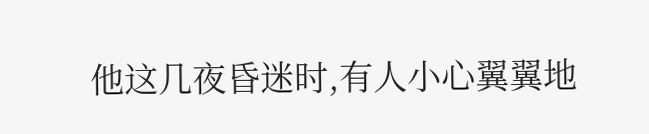他这几夜昏迷时,有人小心翼翼地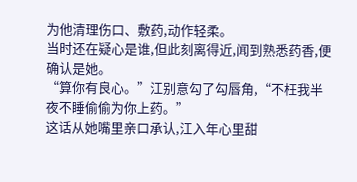为他清理伤口、敷药,动作轻柔。
当时还在疑心是谁,但此刻离得近,闻到熟悉药香,便确认是她。
“算你有良心。”江别意勾了勾唇角,“不枉我半夜不睡偷偷为你上药。”
这话从她嘴里亲口承认,江入年心里甜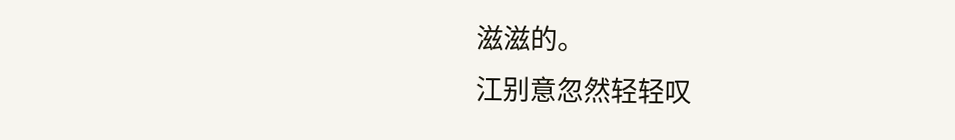滋滋的。
江别意忽然轻轻叹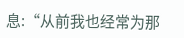息:“从前我也经常为那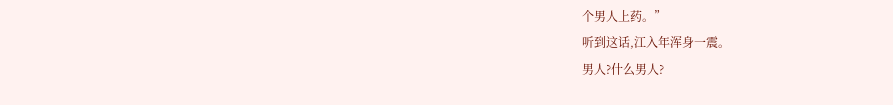个男人上药。”
听到这话,江入年浑身一震。
男人?什么男人?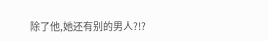除了他,她还有别的男人?!?